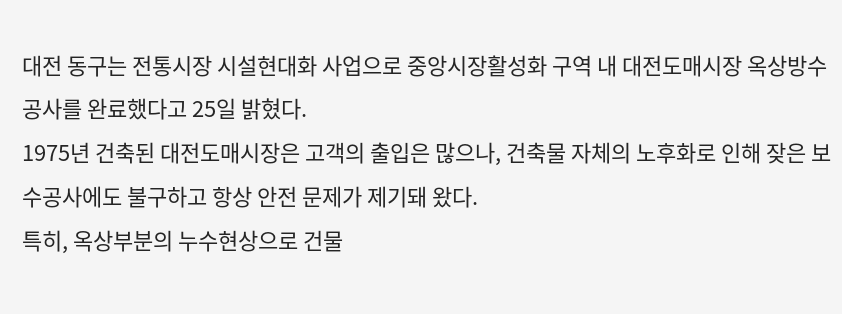대전 동구는 전통시장 시설현대화 사업으로 중앙시장활성화 구역 내 대전도매시장 옥상방수공사를 완료했다고 25일 밝혔다.
1975년 건축된 대전도매시장은 고객의 출입은 많으나, 건축물 자체의 노후화로 인해 잦은 보수공사에도 불구하고 항상 안전 문제가 제기돼 왔다.
특히, 옥상부분의 누수현상으로 건물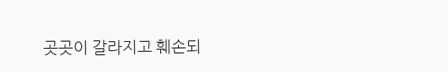곳곳이 갈라지고 훼손되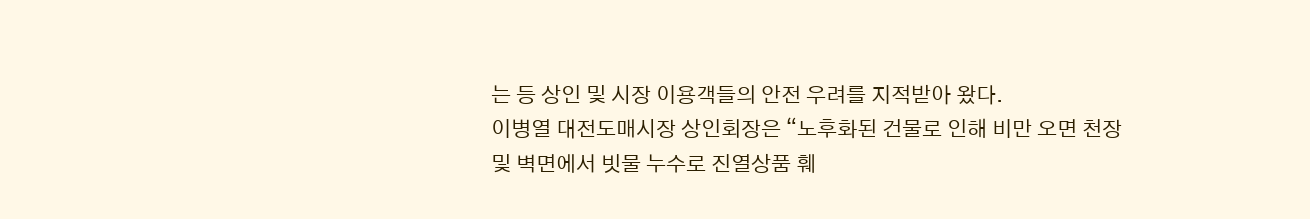는 등 상인 및 시장 이용객들의 안전 우려를 지적받아 왔다.
이병열 대전도매시장 상인회장은 “노후화된 건물로 인해 비만 오면 천장 및 벽면에서 빗물 누수로 진열상품 훼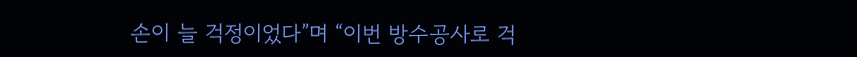손이 늘 걱정이었다”며 “이번 방수공사로 걱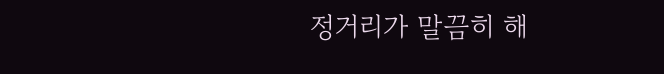정거리가 말끔히 해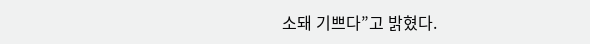소돼 기쁘다”고 밝혔다.